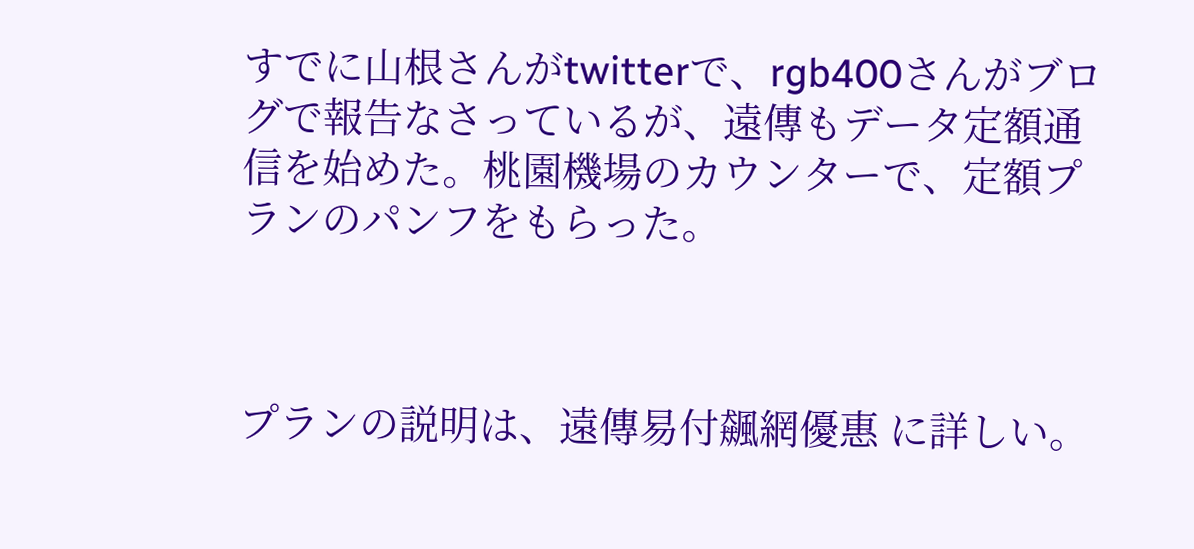すでに山根さんがtwitterで、rgb400さんがブログで報告なさっているが、遠傳もデータ定額通信を始めた。桃園機場のカウンターで、定額プランのパンフをもらった。



プランの説明は、遠傳易付飆網優惠 に詳しい。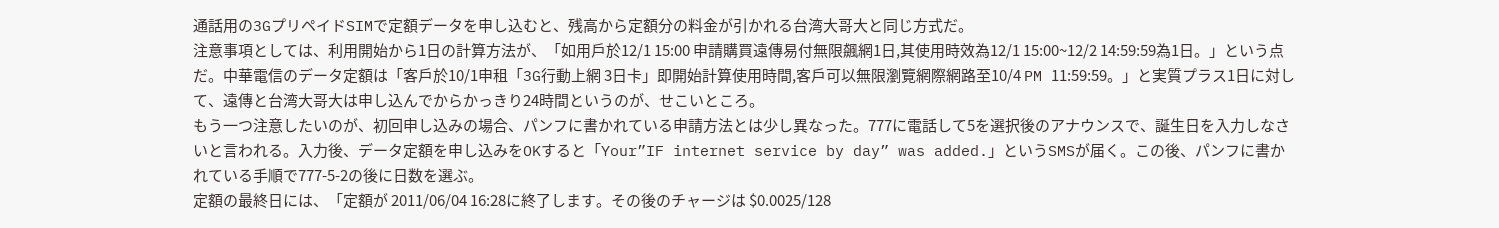通話用の3GプリペイドSIMで定額データを申し込むと、残高から定額分の料金が引かれる台湾大哥大と同じ方式だ。
注意事項としては、利用開始から1日の計算方法が、「如用戶於12/1 15:00 申請購買遠傳易付無限飆網1日,其使用時效為12/1 15:00~12/2 14:59:59為1日。」という点だ。中華電信のデータ定額は「客戶於10/1申租「3G行動上網 3日卡」即開始計算使用時間,客戶可以無限瀏覽網際網路至10/4 PM 11:59:59。」と実質プラス1日に対して、遠傳と台湾大哥大は申し込んでからかっきり24時間というのが、せこいところ。
もう一つ注意したいのが、初回申し込みの場合、パンフに書かれている申請方法とは少し異なった。777に電話して5を選択後のアナウンスで、誕生日を入力しなさいと言われる。入力後、データ定額を申し込みをOKすると「Your”IF internet service by day” was added.」というSMSが届く。この後、パンフに書かれている手順で777-5-2の後に日数を選ぶ。
定額の最終日には、「定額が 2011/06/04 16:28に終了します。その後のチャージは $0.0025/128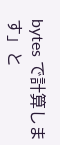bytes で計算します」と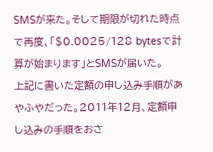SMSが来た。そして期限が切れた時点で再度、「$0.0025/128 bytesで計算が始まります」とSMSが届いた。
上記に書いた定額の申し込み手順があやふやだった。2011年12月、定額申し込みの手順をおさ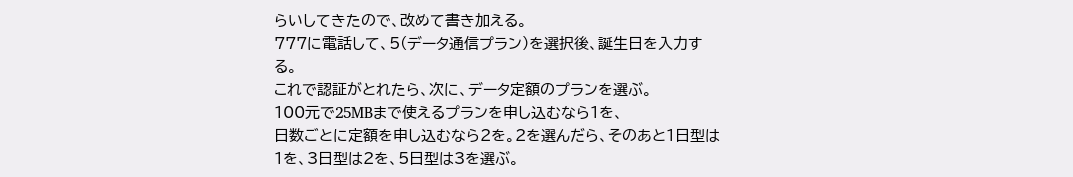らいしてきたので、改めて書き加える。
777に電話して、5(データ通信プラン)を選択後、誕生日を入力する。
これで認証がとれたら、次に、データ定額のプランを選ぶ。
100元で25MBまで使えるプランを申し込むなら1を、
日数ごとに定額を申し込むなら2を。2を選んだら、そのあと1日型は1を、3日型は2を、5日型は3を選ぶ。